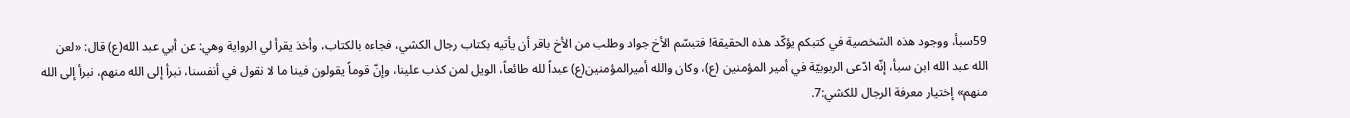59سبأ، ووجود هذه الشخصية في كتبكم يؤكّد هذه الحقيقة! فتبسّم الأخ جواد وطلب من الأخ باقر أن يأتيه بكتاب رجال الكشي، فجاءه بالكتاب، وأخذ يقرأ لي الرواية وهي: عن أبي عبد الله(ع) قال: «لعن الله عبد الله ابن سبأ، إنّه ادّعى الربوبيّة في أمير المؤمنين (ع)، وكان والله أميرالمؤمنين(ع) عبداً لله طائعاً، الويل لمن كذب علينا، وإنّ قوماً يقولون فينا ما لا نقول في أنفسنا، نبرأ إلى الله منهم، نبرأ إلى الله منهم» إختيار معرفة الرجال للكشي:7.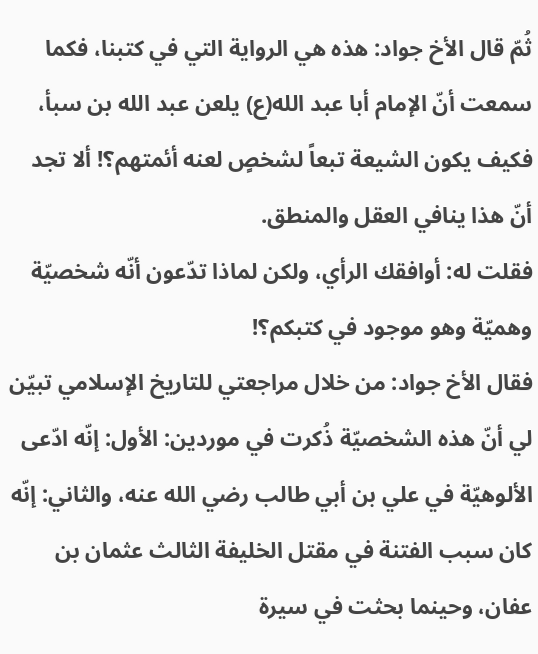ثُمّ قال الأخ جواد: هذه هي الرواية التي في كتبنا، فكما سمعت أنّ الإمام أبا عبد الله(ع) يلعن عبد الله بن سبأ، فكيف يكون الشيعة تبعاً لشخصٍ لعنه أئمتهم؟! ألا تجد أنّ هذا ينافي العقل والمنطق.
فقلت له: أوافقك الرأي، ولكن لماذا تدّعون أنّه شخصيّة وهميّة وهو موجود في كتبكم؟!
فقال الأخ جواد: من خلال مراجعتي للتاريخ الإسلامي تبيّن لي أنّ هذه الشخصيّة ذُكرت في موردين: الأول: إنّه ادّعى الألوهيّة في علي بن أبي طالب رضي الله عنه، والثاني: إنّه كان سبب الفتنة في مقتل الخليفة الثالث عثمان بن عفان، وحينما بحثت في سيرة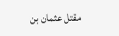مقتل عثمان بن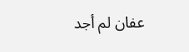عفان لم أجد